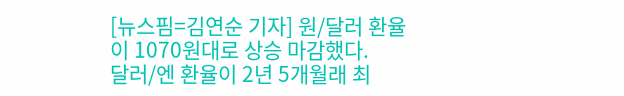[뉴스핌=김연순 기자] 원/달러 환율이 1070원대로 상승 마감했다.
달러/엔 환율이 2년 5개월래 최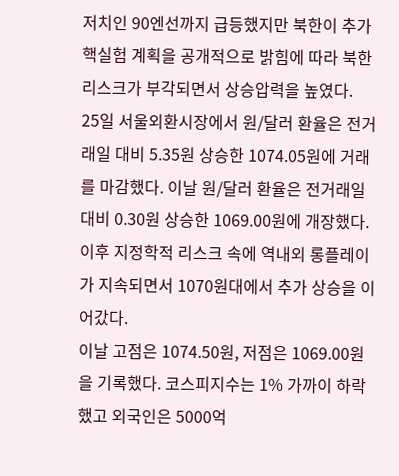저치인 90엔선까지 급등했지만 북한이 추가 핵실험 계획을 공개적으로 밝힘에 따라 북한 리스크가 부각되면서 상승압력을 높였다.
25일 서울외환시장에서 원/달러 환율은 전거래일 대비 5.35원 상승한 1074.05원에 거래를 마감했다. 이날 원/달러 환율은 전거래일 대비 0.30원 상승한 1069.00원에 개장했다.
이후 지정학적 리스크 속에 역내외 롱플레이가 지속되면서 1070원대에서 추가 상승을 이어갔다.
이날 고점은 1074.50원, 저점은 1069.00원을 기록했다. 코스피지수는 1% 가까이 하락했고 외국인은 5000억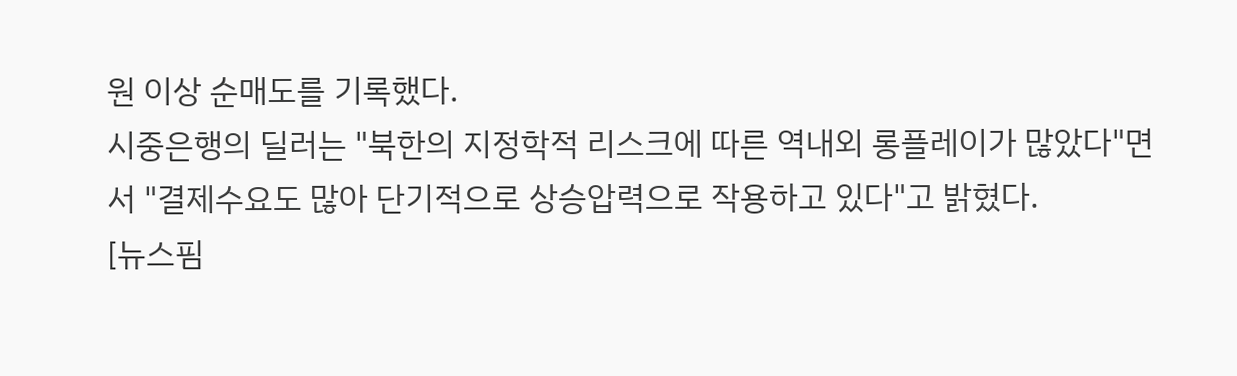원 이상 순매도를 기록했다.
시중은행의 딜러는 "북한의 지정학적 리스크에 따른 역내외 롱플레이가 많았다"면서 "결제수요도 많아 단기적으로 상승압력으로 작용하고 있다"고 밝혔다.
[뉴스핌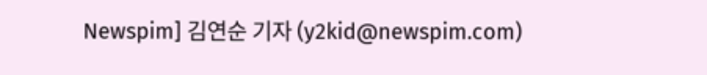Newspim] 김연순 기자 (y2kid@newspim.com)